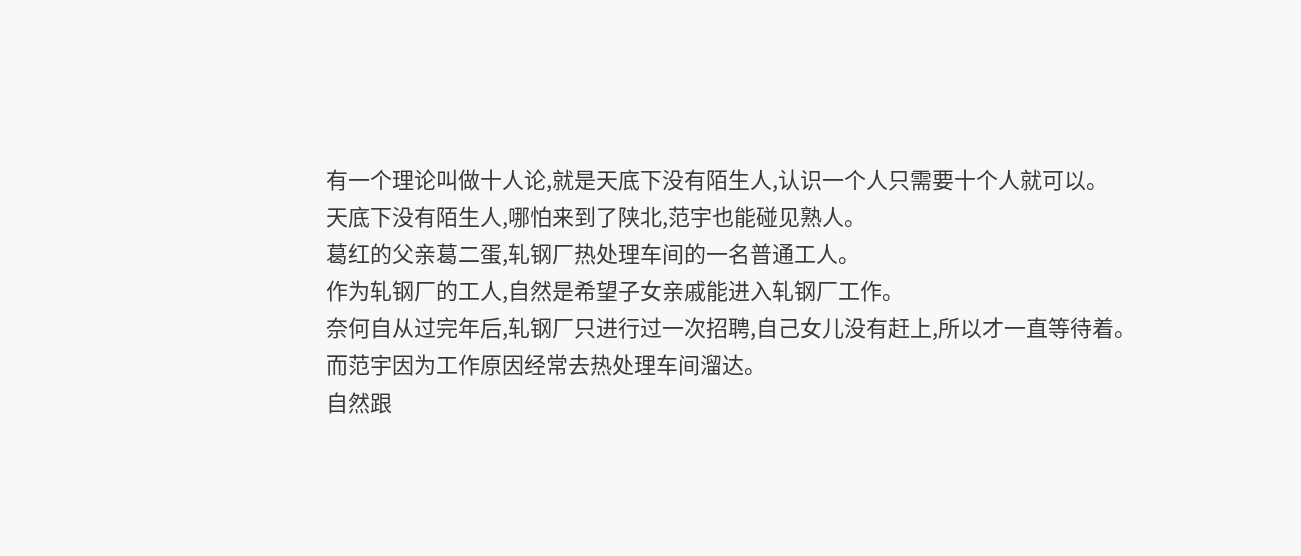有一个理论叫做十人论,就是天底下没有陌生人,认识一个人只需要十个人就可以。
天底下没有陌生人,哪怕来到了陕北,范宇也能碰见熟人。
葛红的父亲葛二蛋,轧钢厂热处理车间的一名普通工人。
作为轧钢厂的工人,自然是希望子女亲戚能进入轧钢厂工作。
奈何自从过完年后,轧钢厂只进行过一次招聘,自己女儿没有赶上,所以才一直等待着。
而范宇因为工作原因经常去热处理车间溜达。
自然跟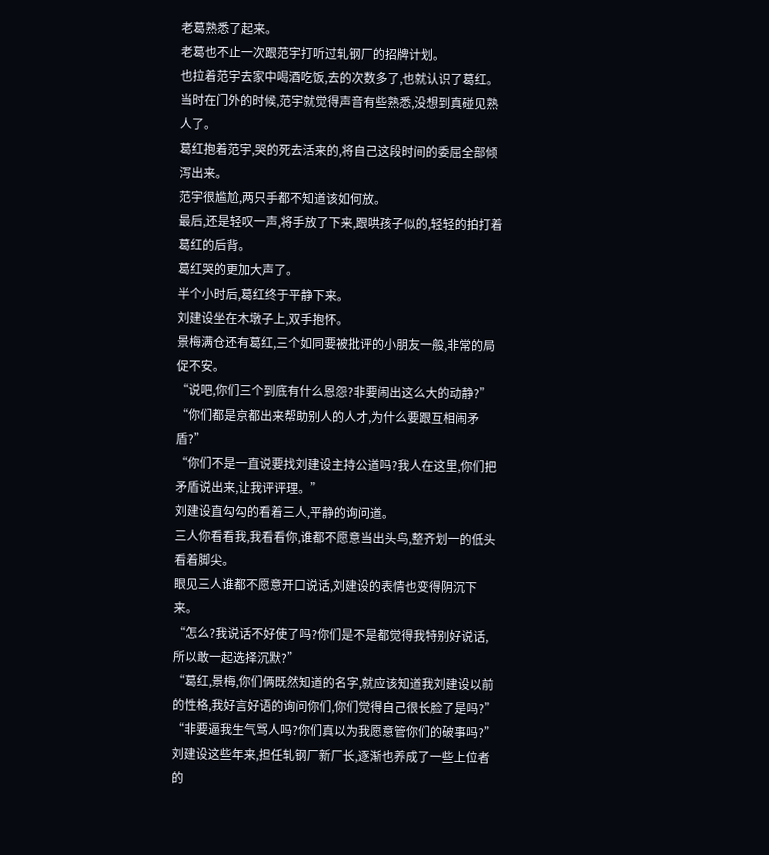老葛熟悉了起来。
老葛也不止一次跟范宇打听过轧钢厂的招牌计划。
也拉着范宇去家中喝酒吃饭,去的次数多了,也就认识了葛红。
当时在门外的时候,范宇就觉得声音有些熟悉,没想到真碰见熟人了。
葛红抱着范宇,哭的死去活来的,将自己这段时间的委屈全部倾泻出来。
范宇很尴尬,两只手都不知道该如何放。
最后,还是轻叹一声,将手放了下来,跟哄孩子似的,轻轻的拍打着葛红的后背。
葛红哭的更加大声了。
半个小时后,葛红终于平静下来。
刘建设坐在木墩子上,双手抱怀。
景梅满仓还有葛红,三个如同要被批评的小朋友一般,非常的局促不安。
“说吧,你们三个到底有什么恩怨?非要闹出这么大的动静?”
“你们都是京都出来帮助别人的人才,为什么要跟互相闹矛盾?”
“你们不是一直说要找刘建设主持公道吗?我人在这里,你们把矛盾说出来,让我评评理。”
刘建设直勾勾的看着三人,平静的询问道。
三人你看看我,我看看你,谁都不愿意当出头鸟,整齐划一的低头看着脚尖。
眼见三人谁都不愿意开口说话,刘建设的表情也变得阴沉下来。
“怎么?我说话不好使了吗?你们是不是都觉得我特别好说话,所以敢一起选择沉默?”
“葛红,景梅,你们俩既然知道的名字,就应该知道我刘建设以前的性格,我好言好语的询问你们,你们觉得自己很长脸了是吗?”
“非要逼我生气骂人吗?你们真以为我愿意管你们的破事吗?”
刘建设这些年来,担任轧钢厂新厂长,逐渐也养成了一些上位者的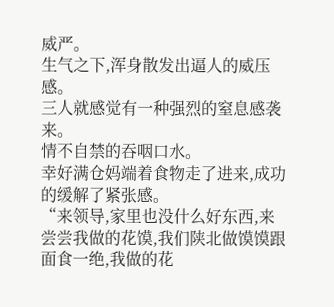威严。
生气之下,浑身散发出逼人的威压感。
三人就感觉有一种强烈的窒息感袭来。
情不自禁的吞咽口水。
幸好满仓妈端着食物走了进来,成功的缓解了紧张感。
“来领导,家里也没什么好东西,来尝尝我做的花馍,我们陕北做馍馍跟面食一绝,我做的花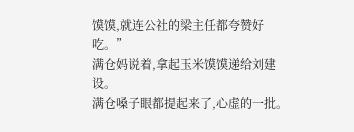馍馍,就连公社的梁主任都夸赞好吃。”
满仓妈说着,拿起玉米馍馍递给刘建设。
满仓嗓子眼都提起来了,心虚的一批。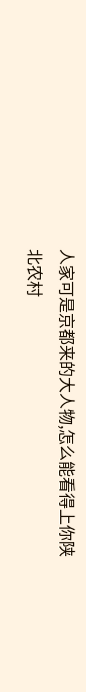人家可是京都来的大人物,怎么能看得上你陕北农村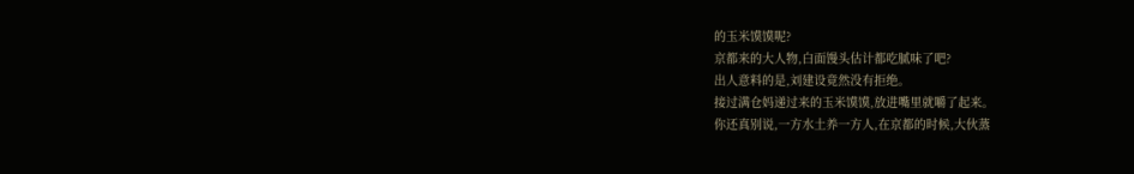的玉米馍馍呢?
京都来的大人物,白面馒头估计都吃腻味了吧?
出人意料的是,刘建设竟然没有拒绝。
接过满仓妈递过来的玉米馍馍,放进嘴里就嚼了起来。
你还真别说,一方水土养一方人,在京都的时候,大伙蒸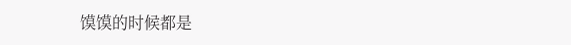馍馍的时候都是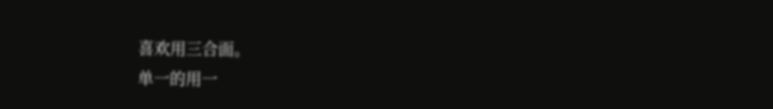喜欢用三合面。
单一的用一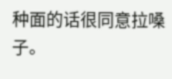种面的话很同意拉嗓子。